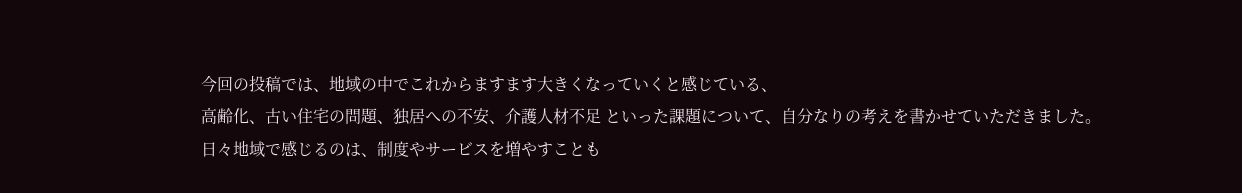今回の投稿では、地域の中でこれからますます大きくなっていくと感じている、
高齢化、古い住宅の問題、独居への不安、介護人材不足 といった課題について、自分なりの考えを書かせていただきました。
日々地域で感じるのは、制度やサービスを増やすことも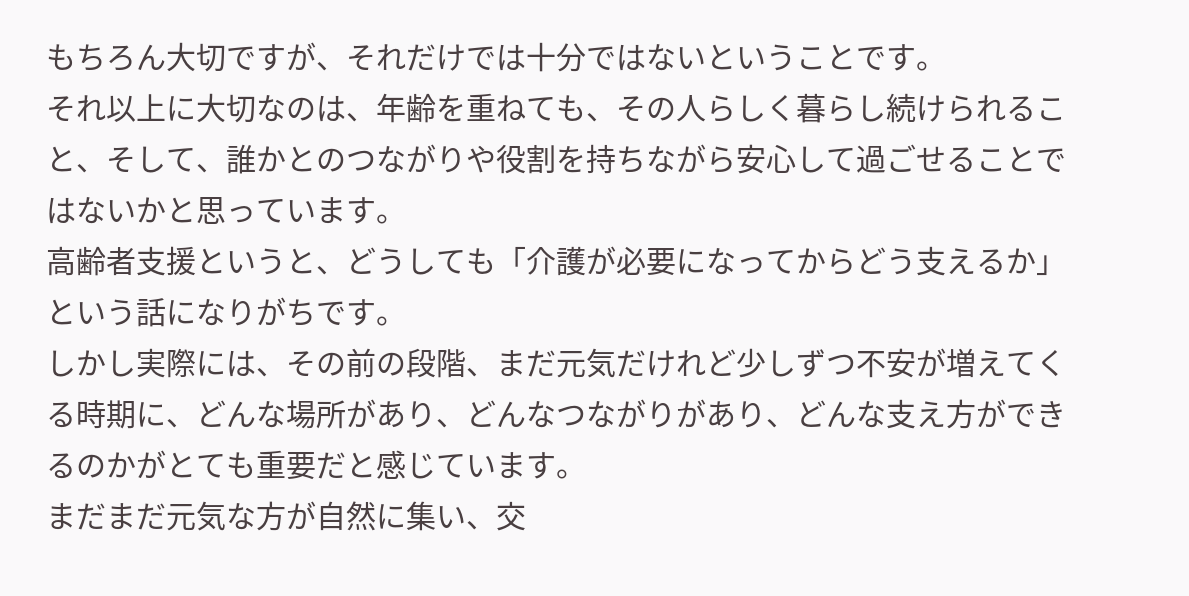もちろん大切ですが、それだけでは十分ではないということです。
それ以上に大切なのは、年齢を重ねても、その人らしく暮らし続けられること、そして、誰かとのつながりや役割を持ちながら安心して過ごせることではないかと思っています。
高齢者支援というと、どうしても「介護が必要になってからどう支えるか」という話になりがちです。
しかし実際には、その前の段階、まだ元気だけれど少しずつ不安が増えてくる時期に、どんな場所があり、どんなつながりがあり、どんな支え方ができるのかがとても重要だと感じています。
まだまだ元気な方が自然に集い、交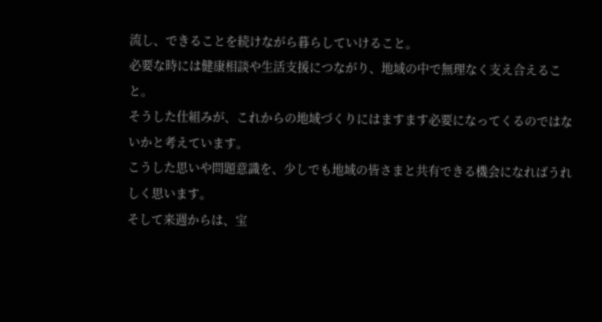流し、できることを続けながら暮らしていけること。
必要な時には健康相談や生活支援につながり、地域の中で無理なく支え合えること。
そうした仕組みが、これからの地域づくりにはますます必要になってくるのではないかと考えています。
こうした思いや問題意識を、少しでも地域の皆さまと共有できる機会になればうれしく思います。
そして来週からは、宝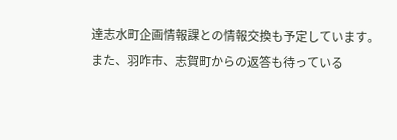達志水町企画情報課との情報交換も予定しています。
また、羽咋市、志賀町からの返答も待っている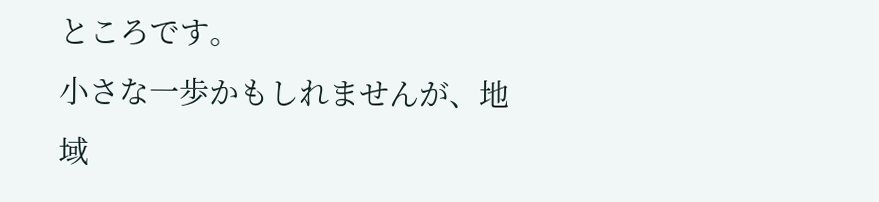ところです。
小さな一歩かもしれませんが、地域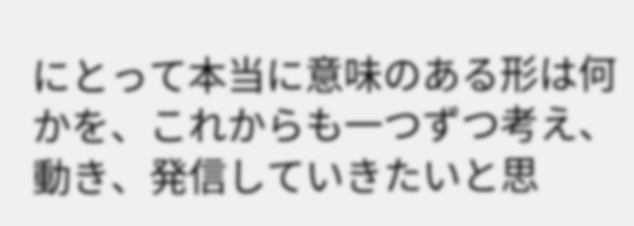にとって本当に意味のある形は何かを、これからも一つずつ考え、動き、発信していきたいと思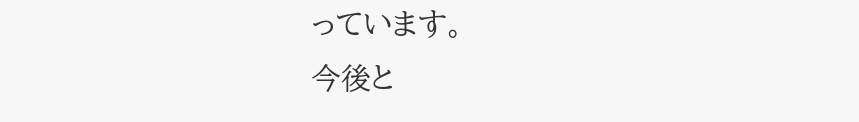っています。
今後と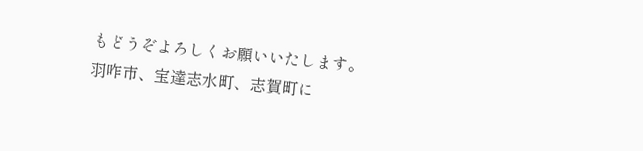もどうぞよろしくお願いいたします。
羽咋市、宝達志水町、志賀町に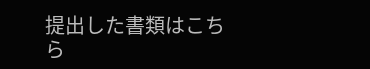提出した書類はこちら